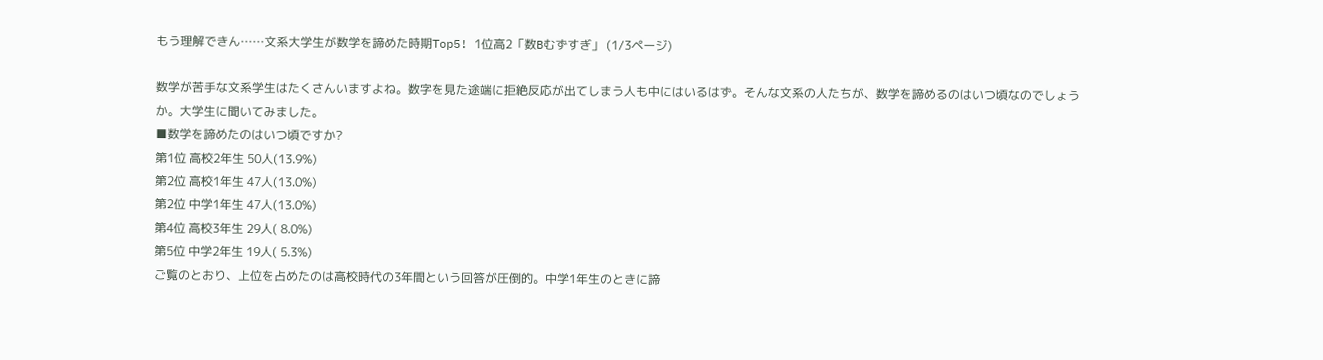もう理解できん……文系大学生が数学を諦めた時期Top5! 1位高2「数Bむずすぎ」 (1/3ページ)

数学が苦手な文系学生はたくさんいますよね。数字を見た途端に拒絶反応が出てしまう人も中にはいるはず。そんな文系の人たちが、数学を諦めるのはいつ頃なのでしょうか。大学生に聞いてみました。
■数学を諦めたのはいつ頃ですか?
第1位 高校2年生 50人(13.9%)
第2位 高校1年生 47人(13.0%)
第2位 中学1年生 47人(13.0%)
第4位 高校3年生 29人( 8.0%)
第5位 中学2年生 19人( 5.3%)
ご覧のとおり、上位を占めたのは高校時代の3年間という回答が圧倒的。中学1年生のときに諦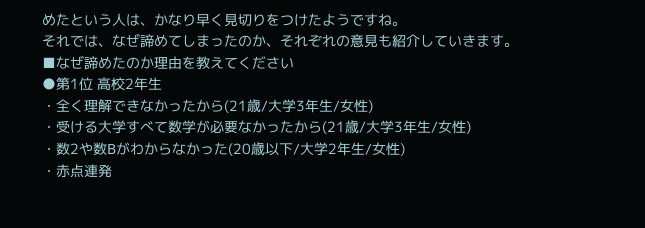めたという人は、かなり早く見切りをつけたようですね。
それでは、なぜ諦めてしまったのか、それぞれの意見も紹介していきます。
■なぜ諦めたのか理由を教えてください
●第1位 高校2年生
・全く理解できなかったから(21歳/大学3年生/女性)
・受ける大学すべて数学が必要なかったから(21歳/大学3年生/女性)
・数2や数Bがわからなかった(20歳以下/大学2年生/女性)
・赤点連発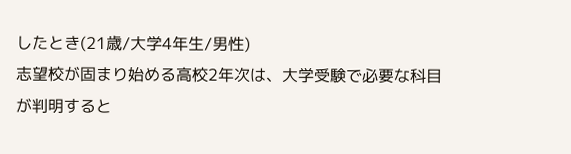したとき(21歳/大学4年生/男性)
志望校が固まり始める高校2年次は、大学受験で必要な科目が判明すると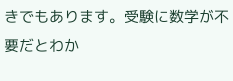きでもあります。受験に数学が不要だとわか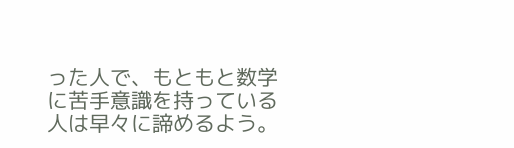った人で、もともと数学に苦手意識を持っている人は早々に諦めるよう。